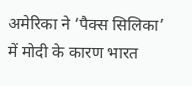अमेरिका ने ‘पैक्स सिलिका’ में मोदी के कारण भारत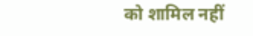को शामिल नहीं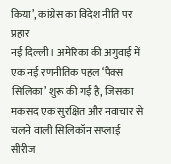किया’, कांग्रेस का विदेश नीति पर प्रहार
नई दिल्ली। अमेरिका की अगुवाई में एक नई रणनीतिक पहल ‘पैक्स सिलिका’ शुरू की गई है, जिसका मकसद एक सुरक्षित और नवाचार से चलने वाली सिलिकॉन सप्लाई सीरीज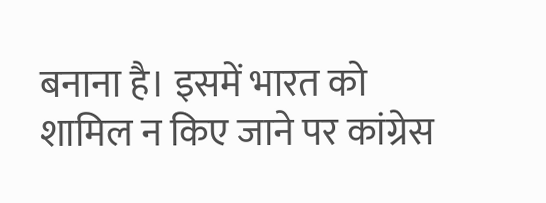बनाना है। इसमें भारत को शामिल न किए जाने पर कांग्रेस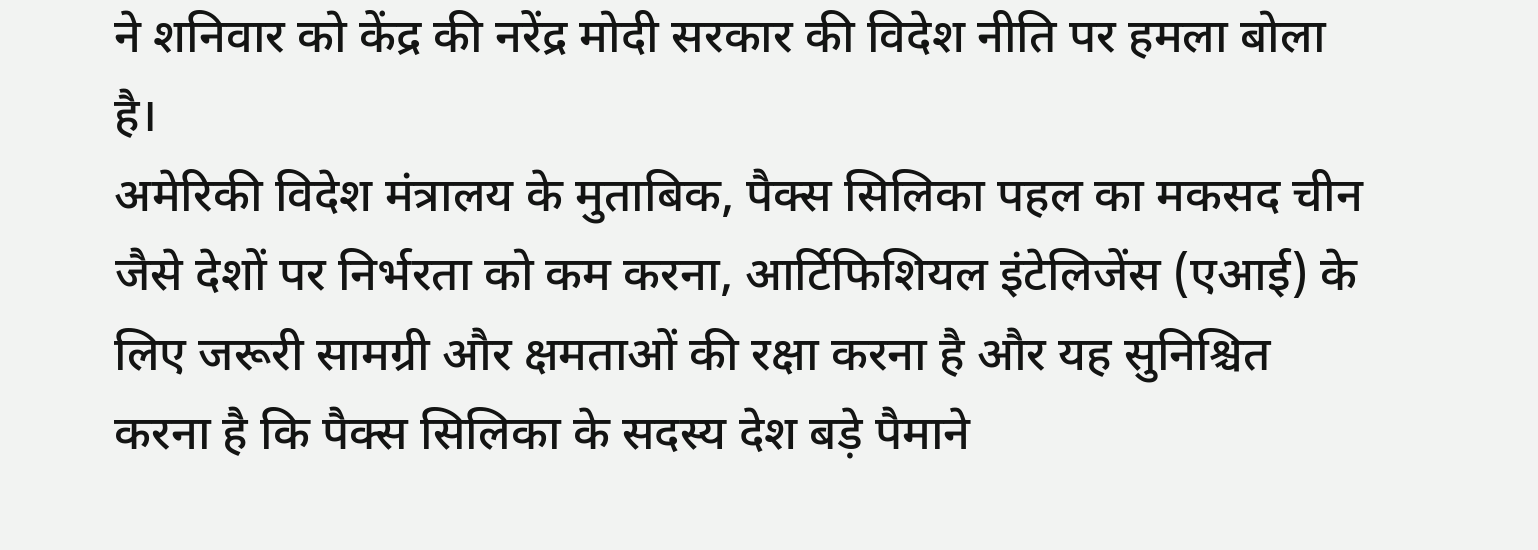ने शनिवार को केंद्र की नरेंद्र मोदी सरकार की विदेश नीति पर हमला बोला है।
अमेरिकी विदेश मंत्रालय के मुताबिक, पैक्स सिलिका पहल का मकसद चीन जैसे देशों पर निर्भरता को कम करना, आर्टिफिशियल इंटेलिजेंस (एआई) के लिए जरूरी सामग्री और क्षमताओं की रक्षा करना है और यह सुनिश्चित करना है कि पैक्स सिलिका के सदस्य देश बड़े पैमाने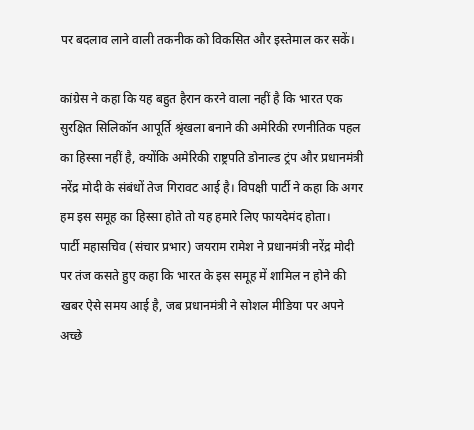पर बदलाव लाने वाली तकनीक को विकसित और इस्तेमाल कर सकें।

कांग्रेस ने कहा कि यह बहुत हैरान करने वाला नहीं है कि भारत एक सुरक्षित सिलिकॉन आपूर्ति श्रृंखला बनाने की अमेरिकी रणनीतिक पहल का हिस्सा नहीं है, क्योंकि अमेरिकी राष्ट्रपति डोनाल्ड ट्रंप और प्रधानमंत्री नरेंद्र मोदी के संबंधों तेज गिरावट आई है। विपक्षी पार्टी ने कहा कि अगर हम इस समूह का हिस्सा होते तो यह हमारे लिए फायदेमंद होता।
पार्टी महासचिव (संचार प्रभार) जयराम रामेश ने प्रधानमंत्री नरेंद्र मोदी पर तंज कसते हुए कहा कि भारत के इस समूह में शामिल न होने की खबर ऐसे समय आई है, जब प्रधानमंत्री ने सोशल मीडिया पर अपने अच्छे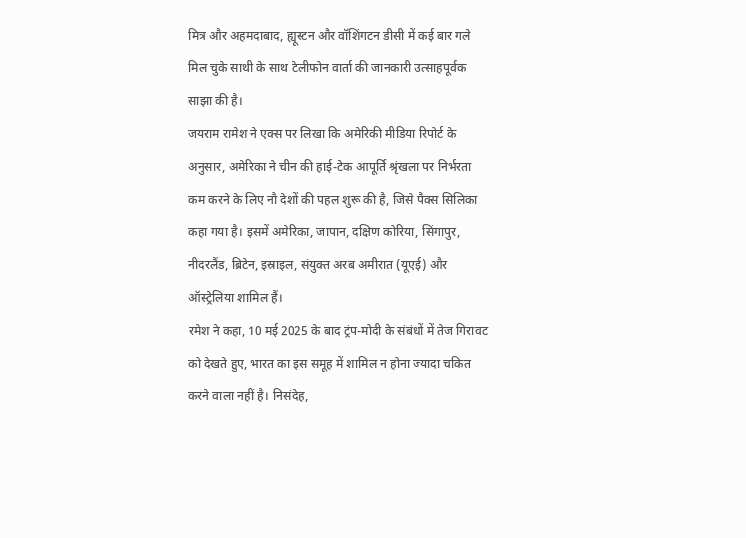मित्र और अहमदाबाद, ह्यूस्टन और वॉशिंगटन डीसी में कई बार गले मिल चुके साथी के साथ टेलीफोन वार्ता की जानकारी उत्साहपूर्वक साझा की है।
जयराम रामेश ने एक्स पर लिखा कि अमेरिकी मीडिया रिपोर्ट के अनुसार, अमेरिका ने चीन की हाई-टेक आपूर्ति श्रृंखला पर निर्भरता कम करने के लिए नौ देशों की पहल शुरू की है, जिसे पैक्स सिलिका कहा गया है। इसमें अमेरिका, जापान, दक्षिण कोरिया, सिंगापुर, नीदरलैंड, ब्रिटेन, इस्राइल, संयुक्त अरब अमीरात (यूएई) और ऑस्ट्रेलिया शामिल हैं।
रमेश ने कहा, 10 मई 2025 के बाद ट्रंप-मोदी के संबंधों में तेज गिरावट को देखते हुए, भारत का इस समूह में शामिल न होना ज्यादा चकित करने वाला नहीं है। निसंदेह,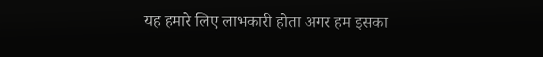यह हमारे लिए लाभकारी होता अगर हम इसका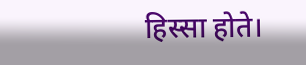हिस्सा होते।